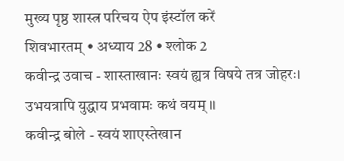मुख्य पृष्ठ शास्त्र परिचय ऐप इंस्टॉल करें
शिवभारतम् • अध्याय 28 • श्लोक 2
कवीन्द्र उवाच - शास्ताखानः स्वयं ह्यत्र विषये तत्र जोहरः। उभयत्रापि युद्धाय प्रभवामः कथं वयम् ।।
कवीन्द्र बोले - स्वयं शाएस्तेखान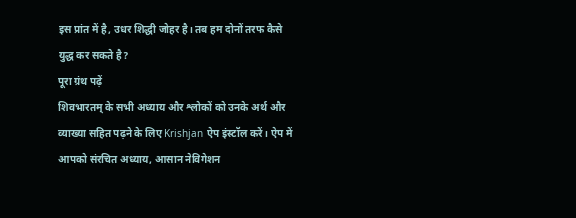इस प्रांत में है, उधर शिद्धी जोहर है। तब हम दोनों तरफ कैसे युद्ध कर सकते है?
पूरा ग्रंथ पढ़ें
शिवभारतम् के सभी अध्याय और श्लोकों को उनके अर्थ और व्याख्या सहित पढ़ने के लिए Krishjan ऐप इंस्टॉल करें। ऐप में आपको संरचित अध्याय, आसान नेविगेशन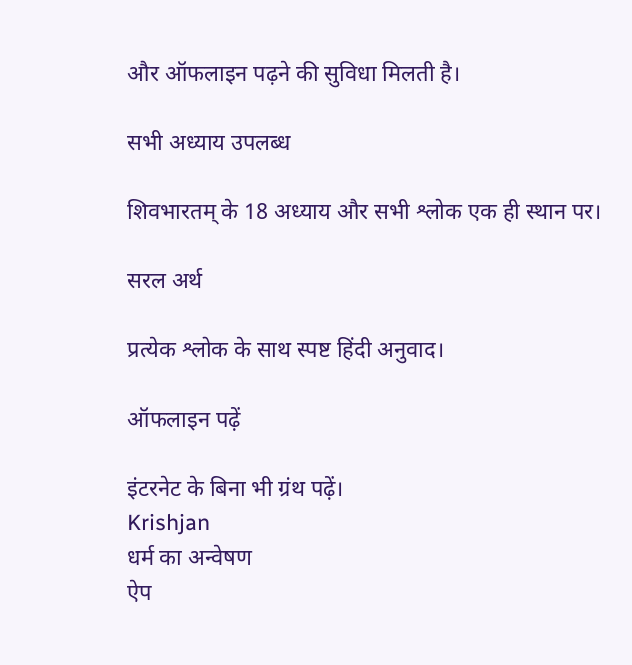और ऑफलाइन पढ़ने की सुविधा मिलती है।

सभी अध्याय उपलब्ध

शिवभारतम् के 18 अध्याय और सभी श्लोक एक ही स्थान पर।

सरल अर्थ

प्रत्येक श्लोक के साथ स्पष्ट हिंदी अनुवाद।

ऑफलाइन पढ़ें

इंटरनेट के बिना भी ग्रंथ पढ़ें।
Krishjan
धर्म का अन्वेषण
ऐप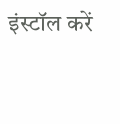इंस्टॉल करें